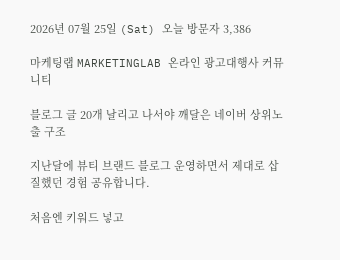2026년 07월 25일 (Sat) 오늘 방문자 3,386

마케팅랩 MARKETINGLAB 온라인 광고대행사 커뮤니티

블로그 글 20개 날리고 나서야 깨달은 네이버 상위노출 구조

지난달에 뷰티 브랜드 블로그 운영하면서 제대로 삽질했던 경험 공유합니다.

처음엔 키워드 넣고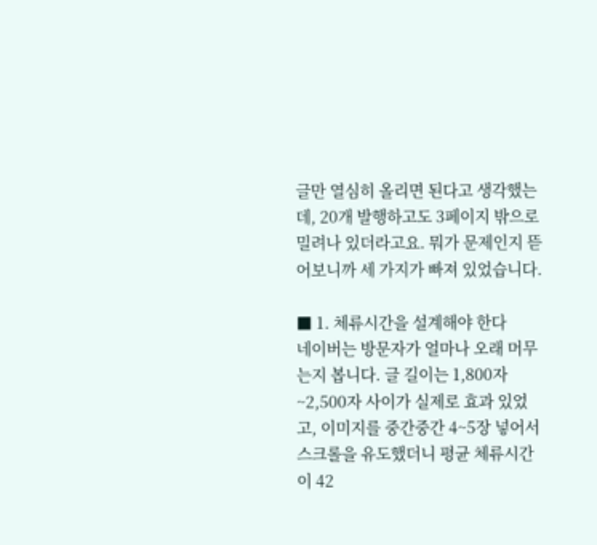글만 열심히 올리면 된다고 생각했는데, 20개 발행하고도 3페이지 밖으로 밀려나 있더라고요. 뭐가 문제인지 뜯어보니까 세 가지가 빠져 있었습니다.

■ 1. 체류시간을 설계해야 한다
네이버는 방문자가 얼마나 오래 머무는지 봅니다. 글 길이는 1,800자~2,500자 사이가 실제로 효과 있었고, 이미지를 중간중간 4~5장 넣어서 스크롤을 유도했더니 평균 체류시간이 42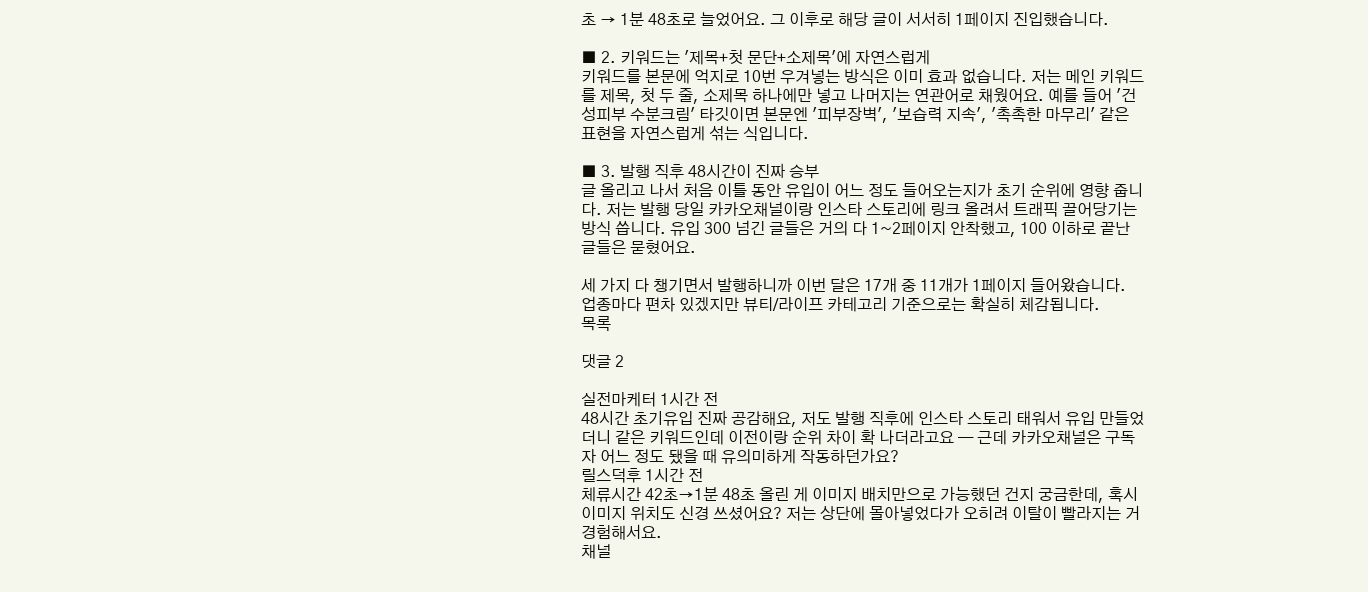초 → 1분 48초로 늘었어요. 그 이후로 해당 글이 서서히 1페이지 진입했습니다.

■ 2. 키워드는 '제목+첫 문단+소제목'에 자연스럽게
키워드를 본문에 억지로 10번 우겨넣는 방식은 이미 효과 없습니다. 저는 메인 키워드를 제목, 첫 두 줄, 소제목 하나에만 넣고 나머지는 연관어로 채웠어요. 예를 들어 '건성피부 수분크림' 타깃이면 본문엔 '피부장벽', '보습력 지속', '촉촉한 마무리' 같은 표현을 자연스럽게 섞는 식입니다.

■ 3. 발행 직후 48시간이 진짜 승부
글 올리고 나서 처음 이틀 동안 유입이 어느 정도 들어오는지가 초기 순위에 영향 줍니다. 저는 발행 당일 카카오채널이랑 인스타 스토리에 링크 올려서 트래픽 끌어당기는 방식 씁니다. 유입 300 넘긴 글들은 거의 다 1~2페이지 안착했고, 100 이하로 끝난 글들은 묻혔어요.

세 가지 다 챙기면서 발행하니까 이번 달은 17개 중 11개가 1페이지 들어왔습니다. 업종마다 편차 있겠지만 뷰티/라이프 카테고리 기준으로는 확실히 체감됩니다.
목록

댓글 2

실전마케터 1시간 전
48시간 초기유입 진짜 공감해요, 저도 발행 직후에 인스타 스토리 태워서 유입 만들었더니 같은 키워드인데 이전이랑 순위 차이 확 나더라고요 — 근데 카카오채널은 구독자 어느 정도 됐을 때 유의미하게 작동하던가요?
릴스덕후 1시간 전
체류시간 42초→1분 48초 올린 게 이미지 배치만으로 가능했던 건지 궁금한데, 혹시 이미지 위치도 신경 쓰셨어요? 저는 상단에 몰아넣었다가 오히려 이탈이 빨라지는 거 경험해서요.
채널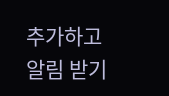추가하고
알림 받기